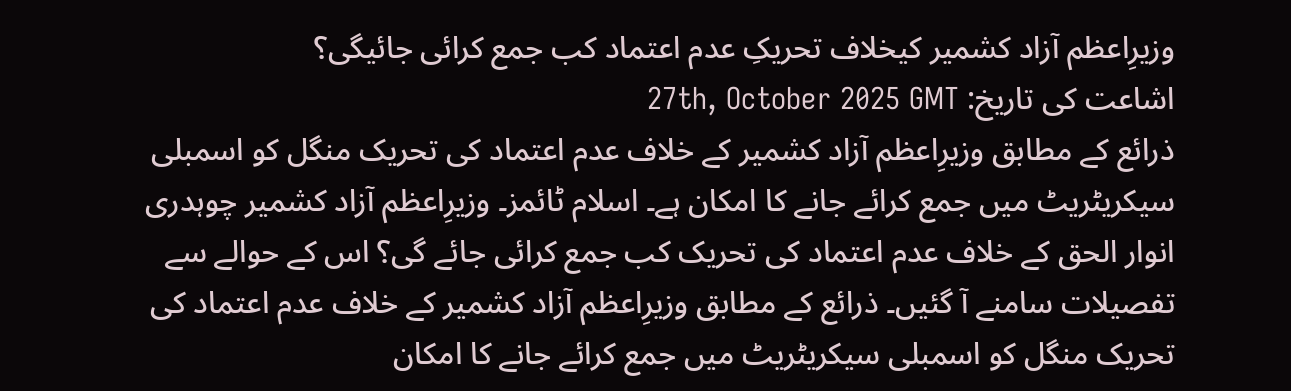وزیرِاعظم آزاد کشمیر کیخلاف تحریکِ عدم اعتماد کب جمع کرائی جائیگی؟
اشاعت کی تاریخ: 27th, October 2025 GMT
ذرائع کے مطابق وزیرِاعظم آزاد کشمیر کے خلاف عدم اعتماد کی تحریک منگل کو اسمبلی سیکریٹریٹ میں جمع کرائے جانے کا امکان ہے۔ اسلام ٹائمز۔ وزیرِاعظم آزاد کشمیر چوہدری انوار الحق کے خلاف عدم اعتماد کی تحریک کب جمع کرائی جائے گی؟ اس کے حوالے سے تفصیلات سامنے آ گئیں۔ ذرائع کے مطابق وزیرِاعظم آزاد کشمیر کے خلاف عدم اعتماد کی تحریک منگل کو اسمبلی سیکریٹریٹ میں جمع کرائے جانے کا امکان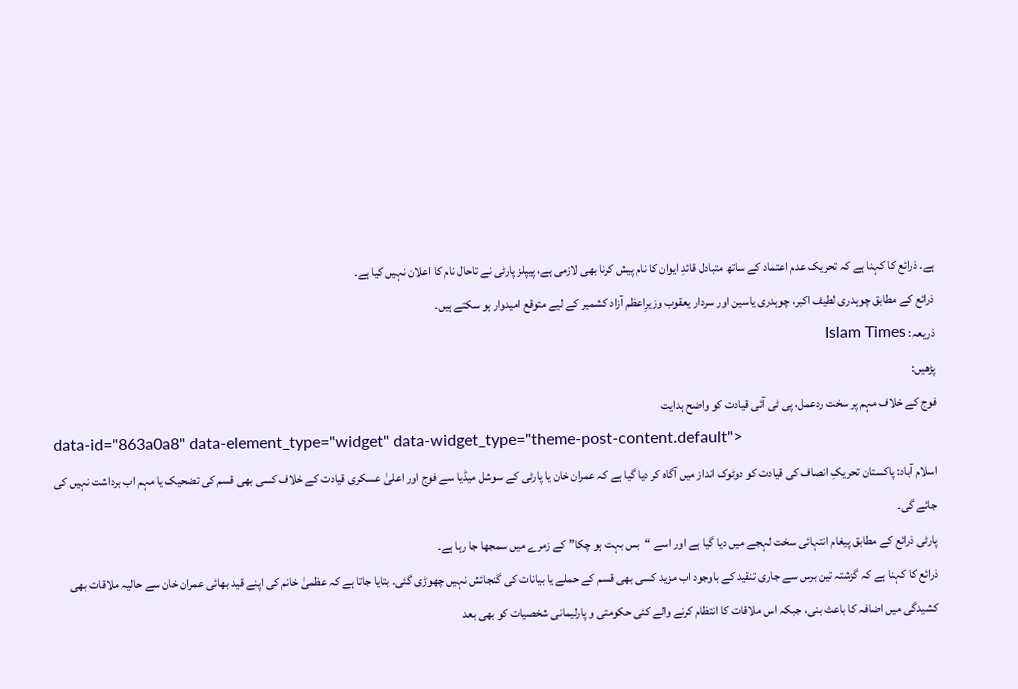ہے۔ ذرائع کا کہنا ہے کہ تحریک عدم اعتماد کے ساتھ متبادل قائدِ ایوان کا نام پیش کرنا بھی لازمی ہے، پیپلز پارٹی نے تاحال نام کا اعلان نہیں کیا ہے۔
ذرائع کے مطابق چوہدری لطیف اکبر، چوہدری یاسین اور سردار یعقوب وزیرِاعظم آزاد کشمیر کے لیے متوقع امیدوار ہو سکتے ہیں۔
ذریعہ: Islam Times
پڑھیں:
فوج کے خلاف مہم پر سخت ردعمل، پی ٹی آئی قیادت کو واضح ہدایت
data-id="863a0a8" data-element_type="widget" data-widget_type="theme-post-content.default">
اسلام آباد: پاکستان تحریکِ انصاف کی قیادت کو دوٹوک انداز میں آگاہ کر دیا گیا ہے کہ عمران خان یا پارٹی کے سوشل میڈیا سے فوج اور اعلیٰ عسکری قیادت کے خلاف کسی بھی قسم کی تضحیک یا مہم اب برداشت نہیں کی جائے گی۔
پارٹی ذرائع کے مطابق پیغام انتہائی سخت لہجے میں دیا گیا ہے اور اسے “بس بہت ہو چکا” کے زمرے میں سمجھا جا رہا ہے۔
ذرائع کا کہنا ہے کہ گزشتہ تین برس سے جاری تنقید کے باوجود اب مزید کسی بھی قسم کے حملے یا بیانات کی گنجائش نہیں چھوڑی گئی۔ بتایا جاتا ہے کہ عظمیٰ خانم کی اپنے قید بھائی عمران خان سے حالیہ ملاقات بھی کشیدگی میں اضافہ کا باعث بنی، جبکہ اس ملاقات کا انتظام کرنے والے کئی حکومتی و پارلیمانی شخصیات کو بھی بعد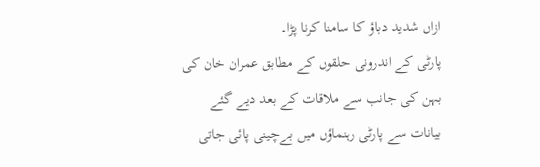ازاں شدید دباؤ کا سامنا کرنا پڑا۔
پارٹی کے اندرونی حلقوں کے مطابق عمران خان کی بہن کی جانب سے ملاقات کے بعد دیے گئے بیانات سے پارٹی رہنماؤں میں بےچینی پائی جاتی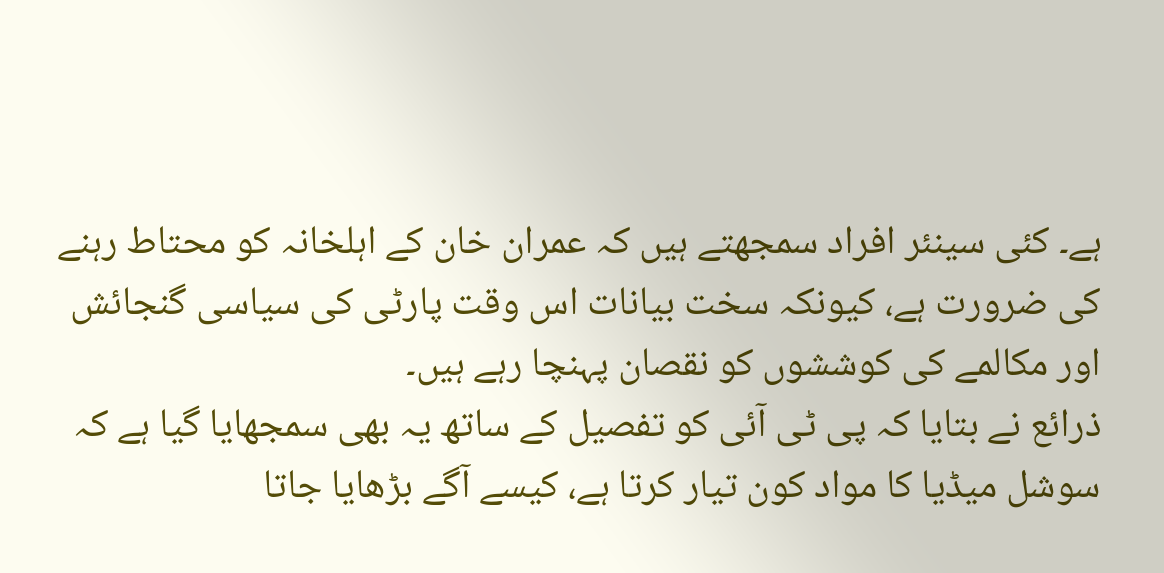ہے۔ کئی سینئر افراد سمجھتے ہیں کہ عمران خان کے اہلخانہ کو محتاط رہنے کی ضرورت ہے، کیونکہ سخت بیانات اس وقت پارٹی کی سیاسی گنجائش اور مکالمے کی کوششوں کو نقصان پہنچا رہے ہیں۔
ذرائع نے بتایا کہ پی ٹی آئی کو تفصیل کے ساتھ یہ بھی سمجھایا گیا ہے کہ سوشل میڈیا کا مواد کون تیار کرتا ہے، کیسے آگے بڑھایا جاتا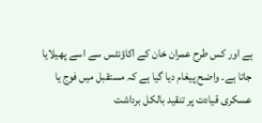ہے اور کس طرح عمران خان کے اکاؤنٹس سے اسے پھیلایا جاتا ہے۔ واضح پیغام دیا گیا ہے کہ مستقبل میں فوج یا عسکری قیادت پر تنقید بالکل برداشت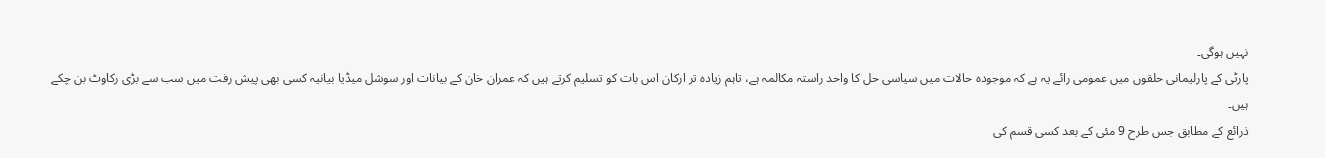نہیں ہوگی۔
پارٹی کے پارلیمانی حلقوں میں عمومی رائے یہ ہے کہ موجودہ حالات میں سیاسی حل کا واحد راستہ مکالمہ ہے، تاہم زیادہ تر ارکان اس بات کو تسلیم کرتے ہیں کہ عمران خان کے بیانات اور سوشل میڈیا بیانیہ کسی بھی پیش رفت میں سب سے بڑی رکاوٹ بن چکے ہیں۔
ذرائع کے مطابق جس طرح 9 مئی کے بعد کسی قسم کی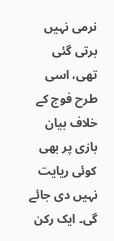نرمی نہیں برتی گئی تھی، اسی طرح فوج کے خلاف بیان بازی پر بھی کوئی ریایت نہیں دی جائے گی۔ ایک رکن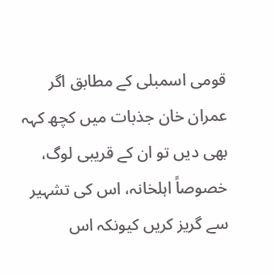قومی اسمبلی کے مطابق اگر عمران خان جذبات میں کچھ کہہ بھی دیں تو ان کے قریبی لوگ، خصوصاً اہلخانہ، اس کی تشہیر سے گریز کریں کیونکہ اس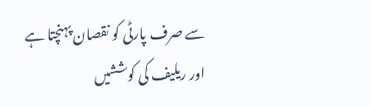سے صرف پارٹی کو نقصان پہنچتا ہے اور ریلیف کی کوششیں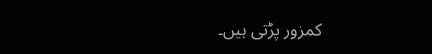کمزور پڑتی ہیں۔